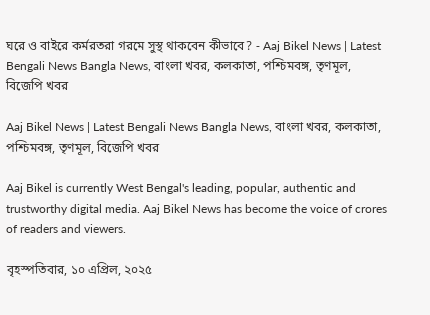ঘরে ও বাইরে কর্মরতরা গরমে সুস্থ থাকবেন কীভাবে? - Aaj Bikel News | Latest Bengali News Bangla News, বাংলা খবর, কলকাতা, পশ্চিমবঙ্গ, তৃণমূল, বিজেপি খবর

Aaj Bikel News | Latest Bengali News Bangla News, বাংলা খবর, কলকাতা, পশ্চিমবঙ্গ, তৃণমূল, বিজেপি খবর

Aaj Bikel is currently West Bengal's leading, popular, authentic and trustworthy digital media. Aaj Bikel News has become the voice of crores of readers and viewers.

বৃহস্পতিবার, ১০ এপ্রিল, ২০২৫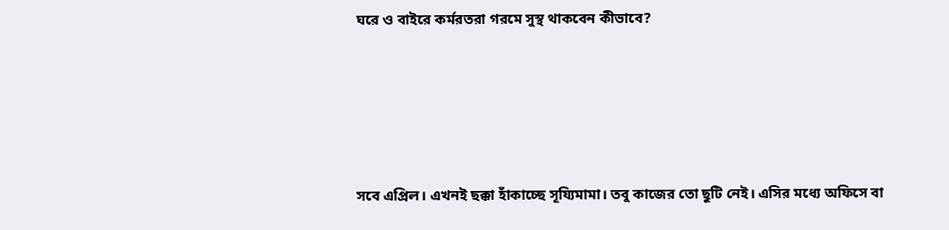ঘরে ও বাইরে কর্মরতরা গরমে সুস্থ থাকবেন কীভাবে?





সবে এপ্রিল। এখনই ছক্কা হাঁকাচ্ছে সূয্যিমামা। তবু কাজের তো ছুটি নেই। এসির মধ্যে অফিসে বা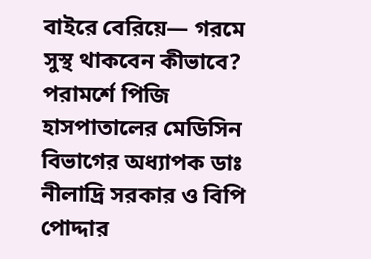বাইরে বেরিয়ে— গরমে সুস্থ থাকবেন কীভাবে? পরামর্শে পিজি হাসপাতালের মেডিসিন বিভাগের অধ্যাপক ডাঃ নীলাদ্রি সরকার ও বিপি পোদ্দার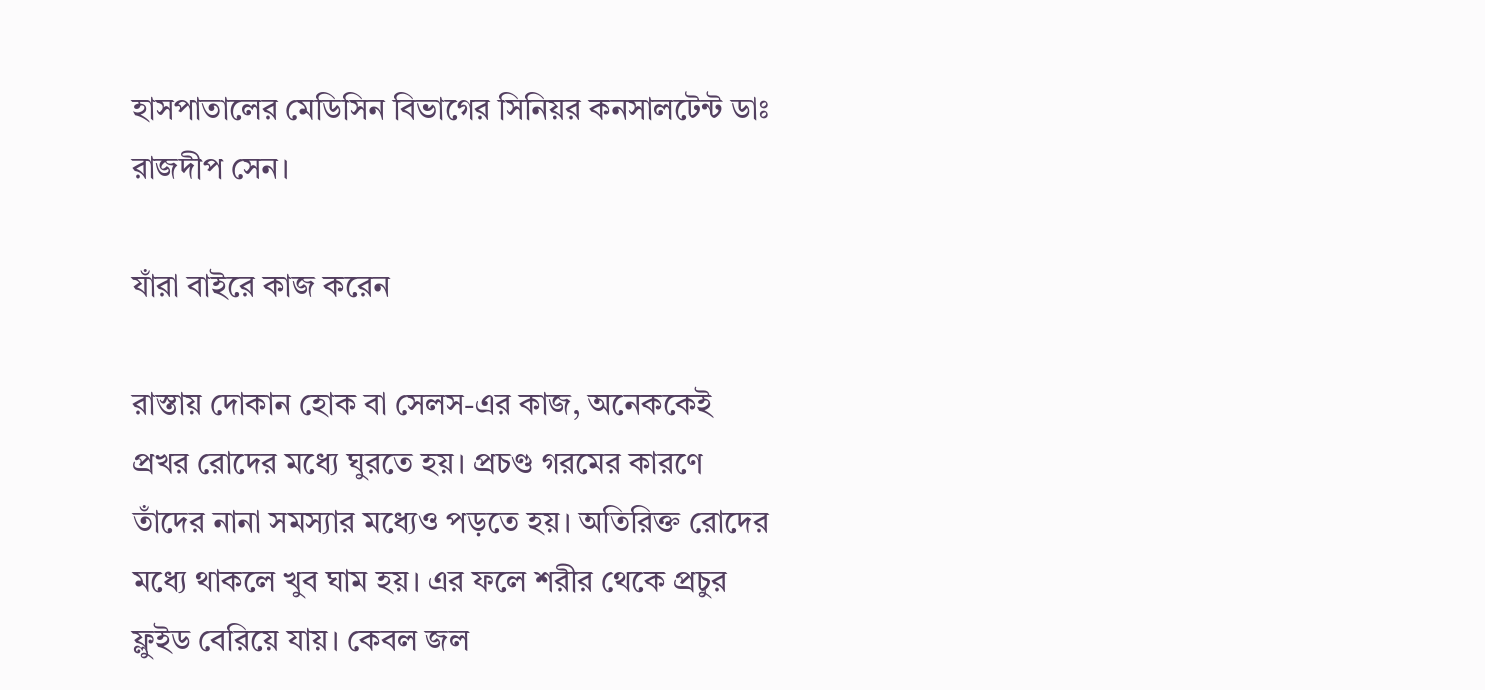হাসপাতালের মেডিসিন বিভাগের সিনিয়র কনসালটেন্ট ডাঃ রাজদীপ সেন।

যাঁরা বাইরে কাজ করেন

রাস্তায় দোকান হোক বা সেলস-এর কাজ, অনেককেই প্রখর রোদের মধ্যে ঘুরতে হয়। প্রচণ্ড গরমের কারণে তাঁদের নানা সমস্যার মধ্যেও পড়তে হয়। অতিরিক্ত রোদের মধ্যে থাকলে খুব ঘাম হয়। এর ফলে শরীর থেকে প্রচুর ফ্লুইড বেরিয়ে যায়। কেবল জল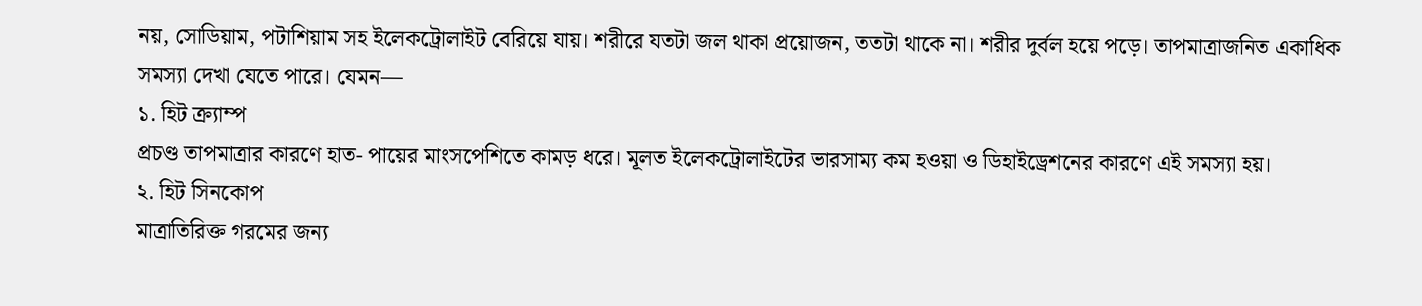নয়, সোডিয়াম, পটাশিয়াম সহ ইলেকট্রোলাইট বেরিয়ে যায়। শরীরে যতটা জল থাকা প্রয়োজন, ততটা থাকে না। শরীর দুর্বল হয়ে পড়ে। তাপমাত্রাজনিত একাধিক সমস্যা দেখা যেতে পারে। যেমন—
১. হিট ক্র্যাম্প
প্রচণ্ড তাপমাত্রার কারণে হাত- পায়ের মাংসপেশিতে কামড় ধরে। মূলত ইলেকট্রোলাইটের ভারসাম্য কম হওয়া ও ডিহাইড্রেশনের কারণে এই সমস্যা হয়।
২. হিট সিনকোপ
মাত্রাতিরিক্ত গরমের জন্য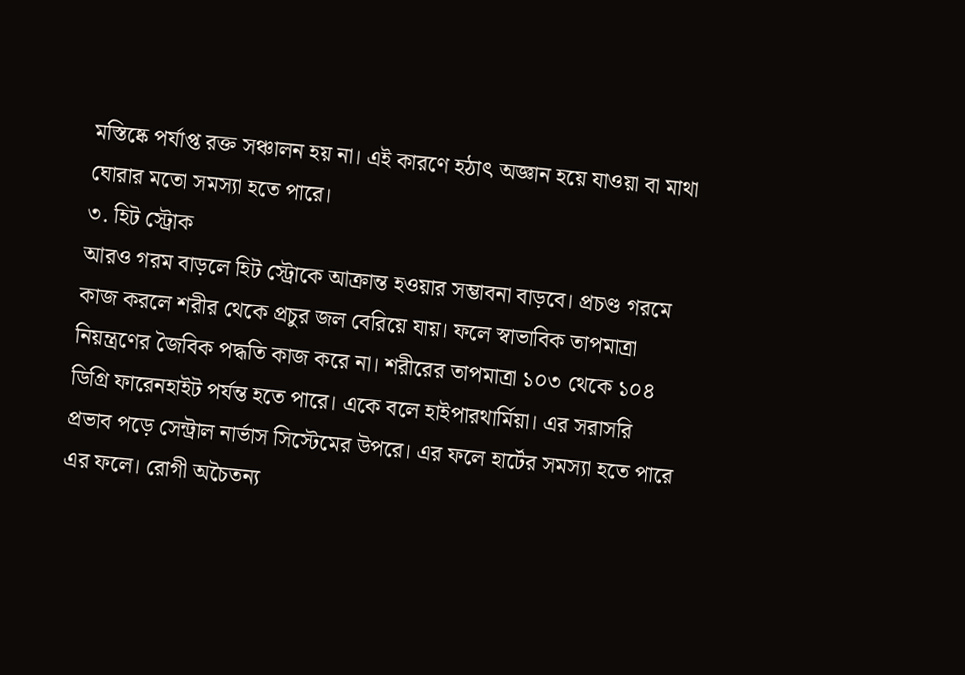মস্তিষ্কে পর্যাপ্ত রক্ত সঞ্চালন হয় না। এই কারণে হঠাৎ অজ্ঞান হয়ে যাওয়া বা মাথা ঘোরার মতো সমস্যা হতে পারে।
৩. হিট স্ট্রোক
আরও গরম বাড়লে হিট স্ট্রোকে আক্রান্ত হওয়ার সম্ভাবনা বাড়বে। প্রচণ্ড গরমে কাজ করলে শরীর থেকে প্রচুর জল বেরিয়ে যায়। ফলে স্বাভাবিক তাপমাত্রা নিয়ন্ত্রণের জৈবিক পদ্ধতি কাজ করে না। শরীরের তাপমাত্রা ১০৩ থেকে ১০৪ ডিগ্রি ফারেনহাইট পর্যন্ত হতে পারে। একে বলে হাইপারথার্মিয়া। এর সরাসরি প্রভাব পড়ে সেন্ট্রাল নার্ভাস সিস্টেমের উপরে। এর ফলে হার্টের সমস্যা হতে পারে এর ফলে। রোগী অচৈতন্য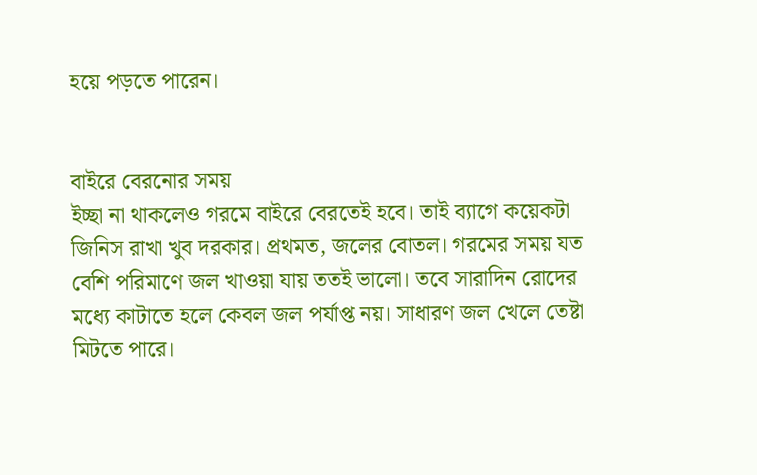হয়ে পড়তে পারেন।


বাইরে বেরনোর সময়
ইচ্ছা না থাকলেও গরমে বাইরে বেরতেই হবে। তাই ব্যাগে কয়েকটা জিনিস রাখা খুব দরকার। প্রথমত, জলের বোতল। গরমের সময় যত বেশি পরিমাণে জল খাওয়া যায় ততই ভালো। তবে সারাদিন রোদের মধ্যে কাটাতে হলে কেবল জল পর্যাপ্ত নয়। সাধারণ জল খেলে তেষ্টা মিটতে পারে।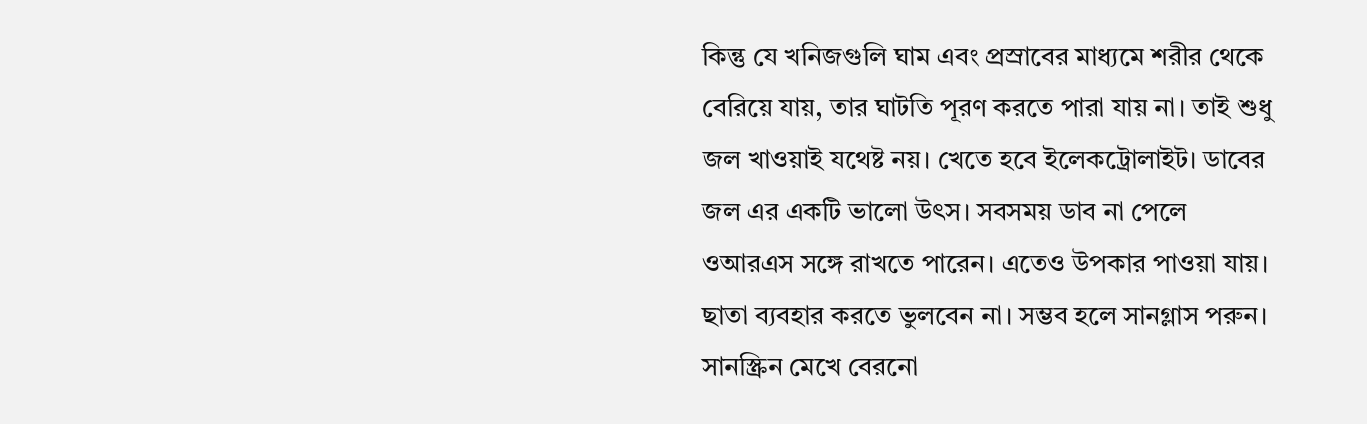কিন্তু যে খনিজগুলি ঘাম এবং প্রস্রাবের মাধ্যমে শরীর থেকে বেরিয়ে যায়, তার ঘাটতি পূরণ করতে পারা যায় না। তাই শুধু জল খাওয়াই যথেষ্ট নয়। খেতে হবে ইলেকট্রোলাইট। ডাবের জল এর একটি ভালো উৎস। সবসময় ডাব না পেলে ওআরএস সঙ্গে রাখতে পারেন। এতেও উপকার পাওয়া যায়। ছাতা ব্যবহার করতে ভুলবেন না। সম্ভব হলে সানগ্লাস পরুন। সানস্ক্রিন মেখে বেরনো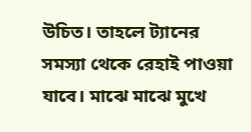উচিত। তাহলে ট্যানের সমস্যা থেকে রেহাই পাওয়া যাবে। মাঝে মাঝে মুখে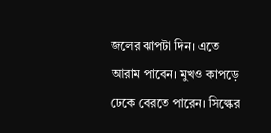জলের ঝাপটা দিন। এতে আরাম পাবেন। মুখও কাপড়ে ঢেকে বেরতে পারেন। সিল্কের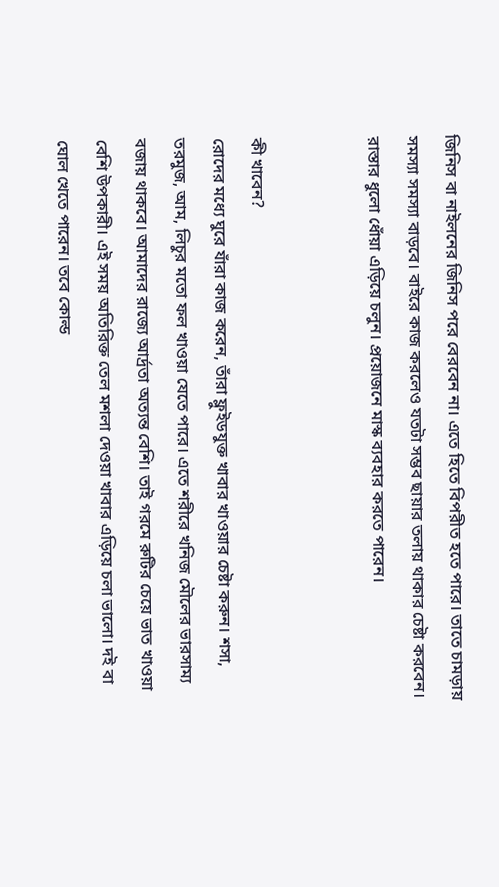জিনিস বা নাইলনের জিনিস পরে বেরবেন না। এতে হিতে বিপরীত হতে পারে। তাতে চামড়ায় সমস্যা সমস্যা বাড়বে। বাইরে কাজ করলেও যতটা সম্ভব ছায়ার তলায় থাকার চেষ্টা করবেন। রাস্তার ধুলো ধোঁয়া এড়িয়ে চলুন। প্রয়োজনে মাস্ক ব্যবহার করতে পারেন।


কী খাবেন?
রোদের মধ্যে ঘুরে যাঁরা কাজ করেন, তাঁরা ফ্লুইডযুক্ত খাবার খাওয়ার চেষ্টা করুন। শসা, তরমুজ, আম, লিচুর মতো ফল খাওয়া যেতে পারে। এতে শরীরে খনিজ মৌলের ভারসাম্য বজায় থাকবে। আমাদের রাজ্যে আর্দ্রতা অত্যন্ত বেশি। তাই গরমে রুটির চেয়ে ভাত খাওয়া বেশি উপকারী। এই সময় অতিরিক্ত তেল মশলা দেওয়া খাবার এড়িয়ে চলা ভালো। দই বা ঘোল খেতে পারেন। তবে কোল্ড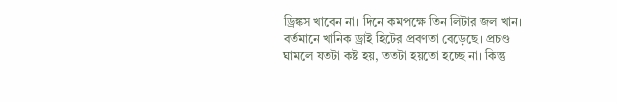ড্রিঙ্কস খাবেন না। দিনে কমপক্ষে তিন লিটার জল খান। বর্তমানে খানিক ড্রাই হিটের প্রবণতা বেড়েছে। প্রচণ্ড ঘামলে যতটা কষ্ট হয়, ততটা হয়তো হচ্ছে না। কিন্তু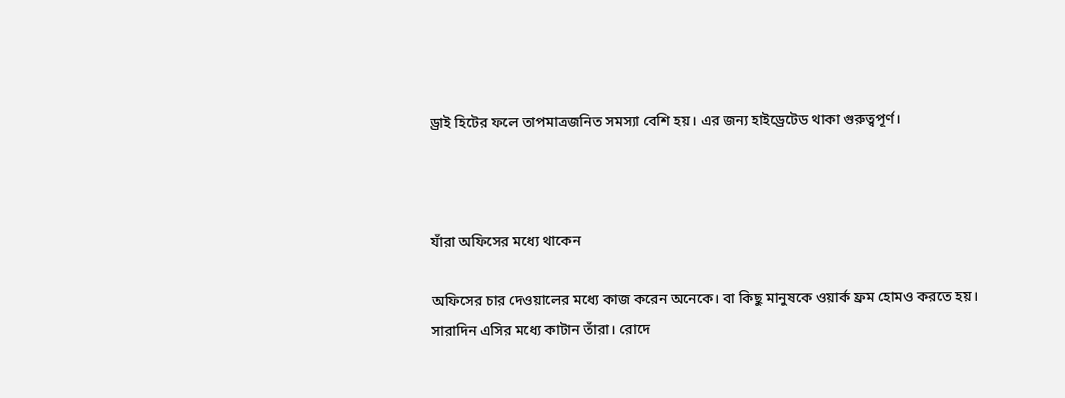ড্রাই হিটের ফলে তাপমাত্রজনিত সমস্যা বেশি হয়। এর জন্য হাইড্রেটেড থাকা গুরুত্বপূর্ণ।



যাঁরা অফিসের মধ্যে থাকেন

অফিসের চার দেওয়ালের মধ্যে কাজ করেন অনেকে। বা কিছু মানুষকে ওয়ার্ক ফ্রম হোমও করতে হয়। সারাদিন এসির মধ্যে কাটান তাঁরা। রোদে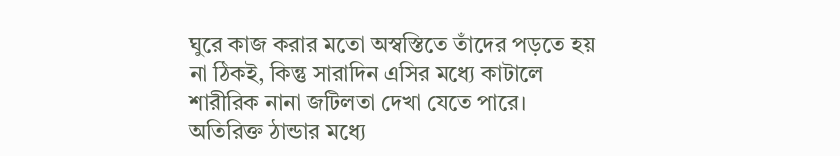ঘুরে কাজ করার মতো অস্বস্তিতে তাঁদের পড়তে হয় না ঠিকই, কিন্তু সারাদিন এসির মধ্যে কাটালে শারীরিক নানা জটিলতা দেখা যেতে পারে। অতিরিক্ত ঠান্ডার মধ্যে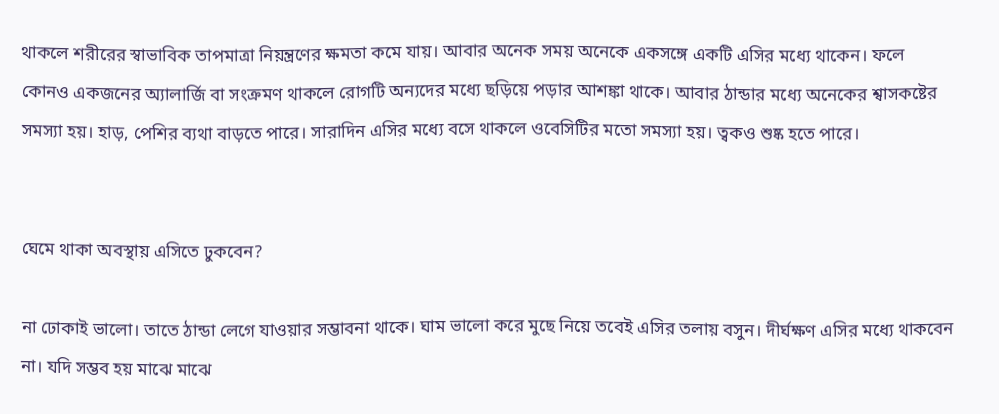থাকলে শরীরের স্বাভাবিক তাপমাত্রা নিয়ন্ত্রণের ক্ষমতা কমে যায়। আবার অনেক সময় অনেকে একসঙ্গে একটি এসির মধ্যে থাকেন। ফলে কোনও একজনের অ্যালার্জি বা সংক্রমণ থাকলে রোগটি অন্যদের মধ্যে ছড়িয়ে পড়ার আশঙ্কা থাকে। আবার ঠান্ডার মধ্যে অনেকের শ্বাসকষ্টের সমস্যা হয়। হাড়, পেশির ব্যথা বাড়তে পারে। সারাদিন এসির মধ্যে বসে থাকলে ওবেসিটির মতো সমস্যা হয়। ত্বকও শুষ্ক হতে পারে।


ঘেমে থাকা অবস্থায় এসিতে ঢুকবেন?

না ঢোকাই ভালো। তাতে ঠান্ডা লেগে যাওয়ার সম্ভাবনা থাকে। ঘাম ভালো করে মুছে নিয়ে তবেই এসির তলায় বসুন। দীর্ঘক্ষণ এসির মধ্যে থাকবেন না। যদি সম্ভব হয় মাঝে মাঝে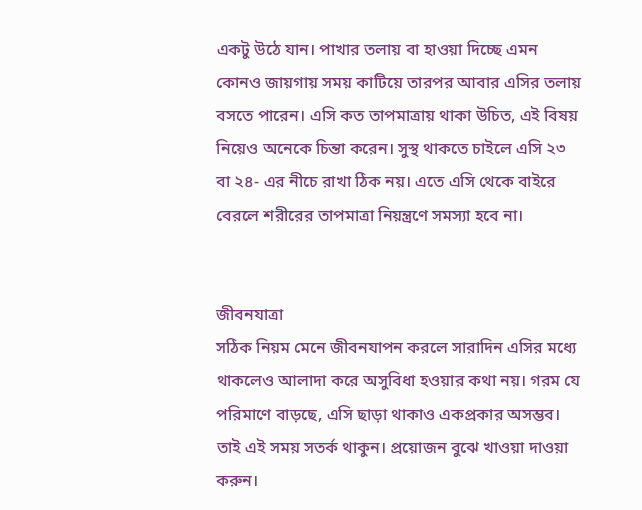একটু উঠে যান। পাখার তলায় বা হাওয়া দিচ্ছে এমন কোনও জায়গায় সময় কাটিয়ে তারপর আবার এসির তলায় বসতে পারেন। এসি কত তাপমাত্রায় থাকা উচিত, এই বিষয় নিয়েও অনেকে চিন্তা করেন। সুস্থ থাকতে চাইলে এসি ২৩ বা ২৪- এর নীচে রাখা ঠিক নয়। এতে এসি থেকে বাইরে বেরলে শরীরের তাপমাত্রা নিয়ন্ত্রণে সমস্যা হবে না।


জীবনযাত্রা
সঠিক নিয়ম মেনে জীবনযাপন করলে সারাদিন এসির মধ্যে থাকলেও আলাদা করে অসুবিধা হওয়ার কথা নয়। গরম যে পরিমাণে বাড়ছে, এসি ছাড়া থাকাও একপ্রকার অসম্ভব। তাই এই সময় সতর্ক থাকুন। প্রয়োজন বুঝে খাওয়া দাওয়া করুন।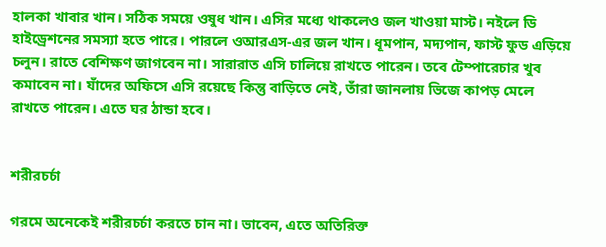হালকা খাবার খান। সঠিক সময়ে ওষুধ খান। এসির মধ্যে থাকলেও জল খাওয়া মাস্ট। নইলে ডি হাইড্রেশনের সমস্যা হতে পারে। পারলে ওআরএস-এর জল খান। ধূমপান, মদ্যপান, ফাস্ট ফুড এড়িয়ে চলুন। রাতে বেশিক্ষণ জাগবেন না। সারারাত এসি চালিয়ে রাখতে পারেন। তবে টেম্পারেচার খুব কমাবেন না। যাঁদের অফিসে এসি রয়েছে কিন্তু বাড়িতে নেই, তাঁরা জানলায় ভিজে কাপড় মেলে রাখতে পারেন। এতে ঘর ঠান্ডা হবে।


শরীরচর্চা

গরমে অনেকেই শরীরচর্চা করতে চান না। ভাবেন, এতে অতিরিক্ত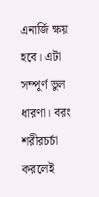এনার্জি ক্ষয় হবে। এটা সম্পূর্ণ ভুল ধারণা। বরং শরীরচর্চা করলেই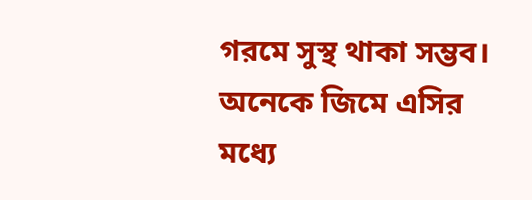গরমে সুস্থ থাকা সম্ভব। অনেকে জিমে এসির মধ্যে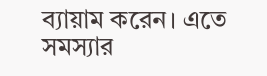ব্যায়াম করেন। এতে সমস্যার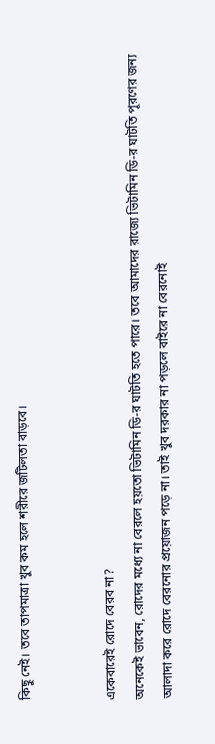কিছু নেই। তবে তাপমাত্রা খুব কম হলে শরীরে জটিলতা বাড়বে।


একেবারেই রোদে বেরব না?
অনেকেই ভাবেন, রোদের মধ্যে না বেরলে হয়তো ভিটামিন ডি-র ঘাটতি হতে পারে। তবে আমাদের রাজ্যে ভিটামিন ডি-র ঘাটতি পূরণের জন্য আলাদা করে রোদে বেরনোর প্রয়োজন পড়ে না। তাই খুব দরকার না পড়লে বাইরে না বেরনোই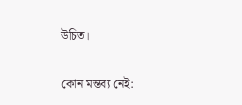উচিত।

কোন মন্তব্য নেই: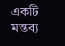একটি মন্তব্য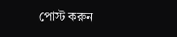পোস্ট করুন